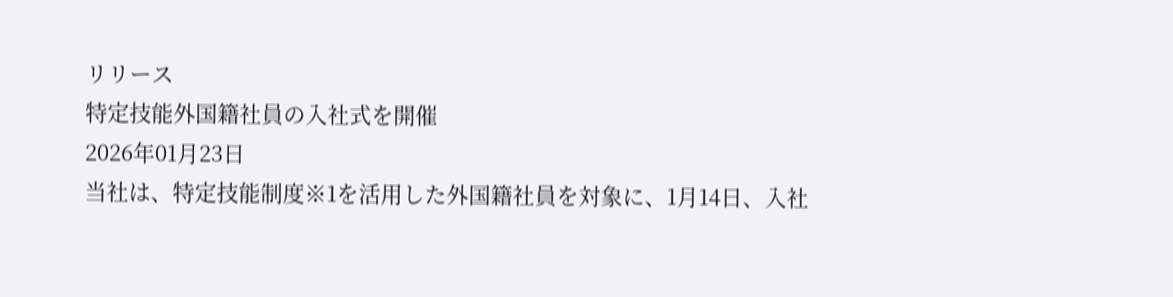リリース
特定技能外国籍社員の入社式を開催
2026年01月23日
当社は、特定技能制度※1を活用した外国籍社員を対象に、1月14日、入社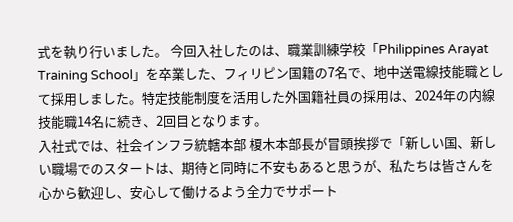式を執り行いました。 今回入社したのは、職業訓練学校「Philippines Arayat Training School」を卒業した、フィリピン国籍の7名で、地中送電線技能職として採用しました。特定技能制度を活用した外国籍社員の採用は、2024年の内線技能職14名に続き、2回目となります。
入社式では、社会インフラ統轄本部 榎木本部長が冒頭挨拶で「新しい国、新しい職場でのスタートは、期待と同時に不安もあると思うが、私たちは皆さんを心から歓迎し、安心して働けるよう全力でサポート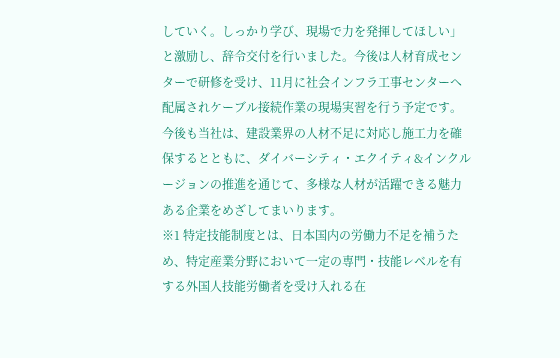していく。しっかり学び、現場で力を発揮してほしい」と激励し、辞令交付を行いました。今後は人材育成センターで研修を受け、11月に社会インフラ工事センターへ配属されケーブル接続作業の現場実習を行う予定です。
今後も当社は、建設業界の人材不足に対応し施工力を確保するとともに、ダイバーシティ・エクイティ&インクルージョンの推進を通じて、多様な人材が活躍できる魅力ある企業をめざしてまいります。
※1 特定技能制度とは、日本国内の労働力不足を補うため、特定産業分野において一定の専門・技能レベルを有する外国人技能労働者を受け入れる在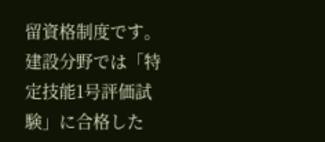留資格制度です。建設分野では「特定技能1号評価試験」に合格した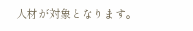人材が対象となります。